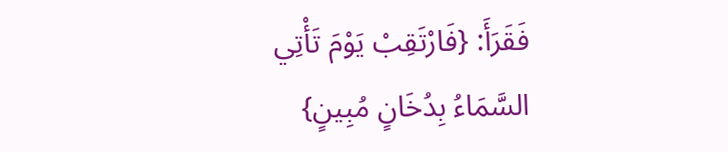فَقَرَأَ: {فَارْتَقِبْ يَوْمَ تَأْتِي السَّمَاءُ بِدُخَانٍ مُبِينٍ}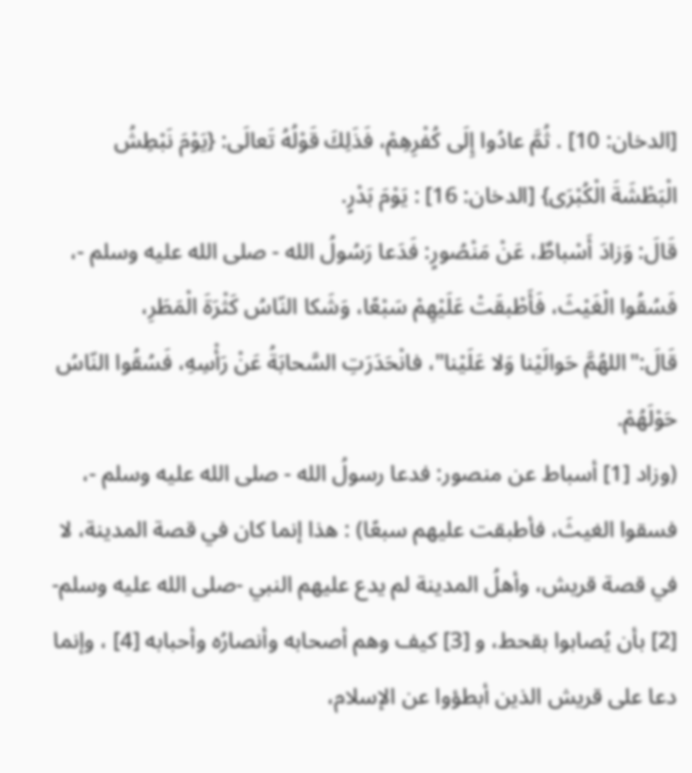[الدخان: 10] . ثُمَّ عادُوا إِلَى كُفْرِهِمْ، فَذَلِكَ قَوْلُهُ تَعالَى: {يَوْمَ نَبْطِشُ الْبَطْشَةَ الْكُبْرَى} [الدخان: 16] : يَوْمَ بَدْرٍ.
قَالَ: وَزادَ أَسْباطٌ، عَنْ مَنْصُورٍ: فَدَعا رَسُولُ الله - صلى الله عليه وسلم -، فَسُقُوا الْغَيْثَ، فَأَطْبقَتْ عَلَيْهِمْ سَبْعًا، وَشَكا النّاسُ كَثْرَةَ الْمَطَرِ، قَالَ:"اللهُمَّ حَوالَيْنا وَلا عَلَيْنا"، فانْحَدَرَتِ السَّحابَةُ عَنْ رَأْسِهِ، فَسُقُوا النّاسُ حَوْلَهُمْ.
(وزاد [1] أسباط عن منصور: فدعا رسولُ الله - صلى الله عليه وسلم -، فسقوا الغيثَ، فأطبقت عليهم سبعًا) : هذا إنما كان في قصة المدينة، لا في قصة قريش، وأهلُ المدينة لم يدع عليهم النبي -صلى الله عليه وسلم- [2] بأن يُصابوا بقحط، و [3] كيف وهم أصحابه وأنصارُه وأحبابه [4] ، وإنما دعا على قريش الذين أبطؤوا عن الإسلام،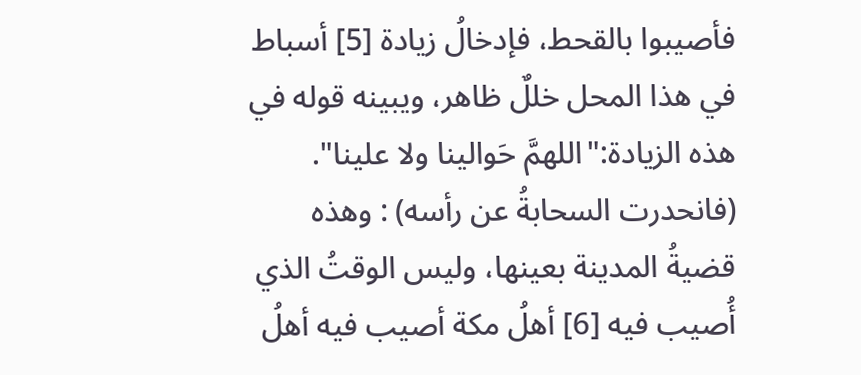فأصيبوا بالقحط، فإدخالُ زيادة [5] أسباط في هذا المحل خللٌ ظاهر، ويبينه قوله في هذه الزيادة:"اللهمَّ حَوالينا ولا علينا".
(فانحدرت السحابةُ عن رأسه) : وهذه قضيةُ المدينة بعينها، وليس الوقتُ الذي أُصيب فيه [6] أهلُ مكة أصيب فيه أهلُ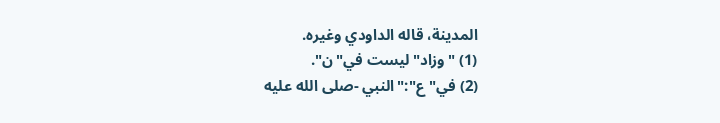المدينة، قاله الداودي وغيره.
(1) "وزاد"ليست في"ن".
(2) في"ع":"النبي -صلى الله عليه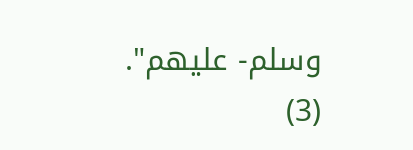وسلم- عليهم".
(3)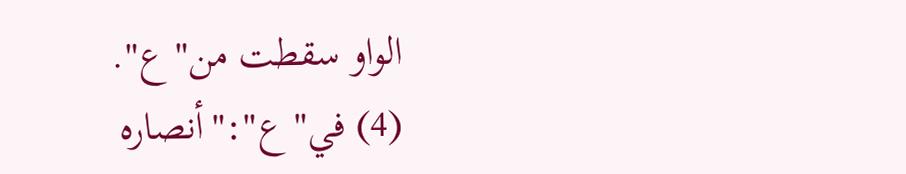الواو سقطت من"ع".
(4) في"ع":"أنصاره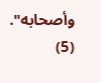وأصحابه".
(5)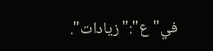في"ع":"زيادات".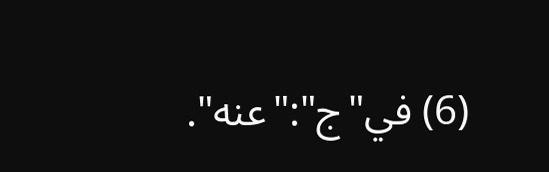(6) في"ج":"عنه".